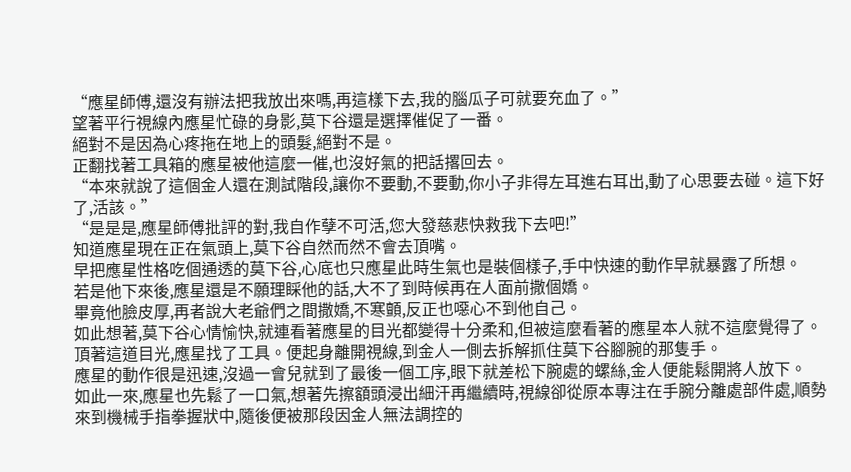“應星師傅,還沒有辦法把我放出來嗎,再這樣下去,我的腦瓜子可就要充血了。”
望著平行視線內應星忙碌的身影,莫下谷還是選擇催促了一番。
絕對不是因為心疼拖在地上的頭髮,絕對不是。
正翻找著工具箱的應星被他這麼一催,也沒好氣的把話撂回去。
“本來就說了這個金人還在測試階段,讓你不要動,不要動,你小子非得左耳進右耳出,動了心思要去碰。這下好了,活該。”
“是是是,應星師傅批評的對,我自作孽不可活,您大發慈悲快救我下去吧!”
知道應星現在正在氣頭上,莫下谷自然而然不會去頂嘴。
早把應星性格吃個通透的莫下谷,心底也只應星此時生氣也是裝個樣子,手中快速的動作早就暴露了所想。
若是他下來後,應星還是不願理睬他的話,大不了到時候再在人面前撒個嬌。
畢竟他臉皮厚,再者說大老爺們之間撒嬌,不寒顫,反正也噁心不到他自己。
如此想著,莫下谷心情愉快,就連看著應星的目光都變得十分柔和,但被這麼看著的應星本人就不這麼覺得了。
頂著這道目光,應星找了工具。便起身離開視線,到金人一側去拆解抓住莫下谷腳腕的那隻手。
應星的動作很是迅速,沒過一會兒就到了最後一個工序,眼下就差松下腕處的螺絲,金人便能鬆開將人放下。
如此一來,應星也先鬆了一口氣,想著先擦額頭浸出細汗再繼續時,視線卻從原本專注在手腕分離處部件處,順勢來到機械手指拳握狀中,隨後便被那段因金人無法調控的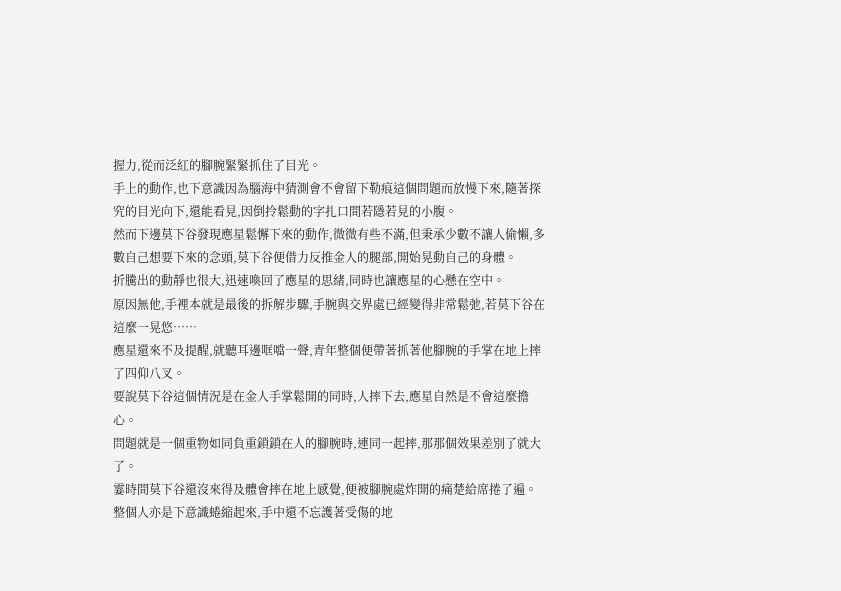握力,從而泛紅的腳腕緊緊抓住了目光。
手上的動作,也下意識因為腦海中猜測會不會留下勒痕這個問題而放慢下來,隨著探究的目光向下,還能看見,因倒拎鬆動的字扎口間若隱若見的小腹。
然而下邊莫下谷發現應星鬆懈下來的動作,微微有些不滿,但秉承少數不讓人偷懶,多數自己想要下來的念頭,莫下谷便借力反推金人的腿部,開始晃動自己的身體。
折騰出的動靜也很大,迅速喚回了應星的思緒,同時也讓應星的心懸在空中。
原因無他,手裡本就是最後的拆解步驟,手腕與交界處已經變得非常鬆弛,若莫下谷在這麼一晃悠……
應星還來不及提醒,就聽耳邊哐噹一聲,青年整個便帶著抓著他腳腕的手掌在地上摔了四仰八叉。
要說莫下谷這個情況是在金人手掌鬆開的同時,人摔下去,應星自然是不會這麼擔心。
問題就是一個重物如同負重鎖鎖在人的腳腕時,連同一起摔,那那個效果差別了就大了。
霎時間莫下谷還沒來得及體會摔在地上感覺,便被腳腕處炸開的痛楚給席捲了遍。
整個人亦是下意識蜷縮起來,手中還不忘護著受傷的地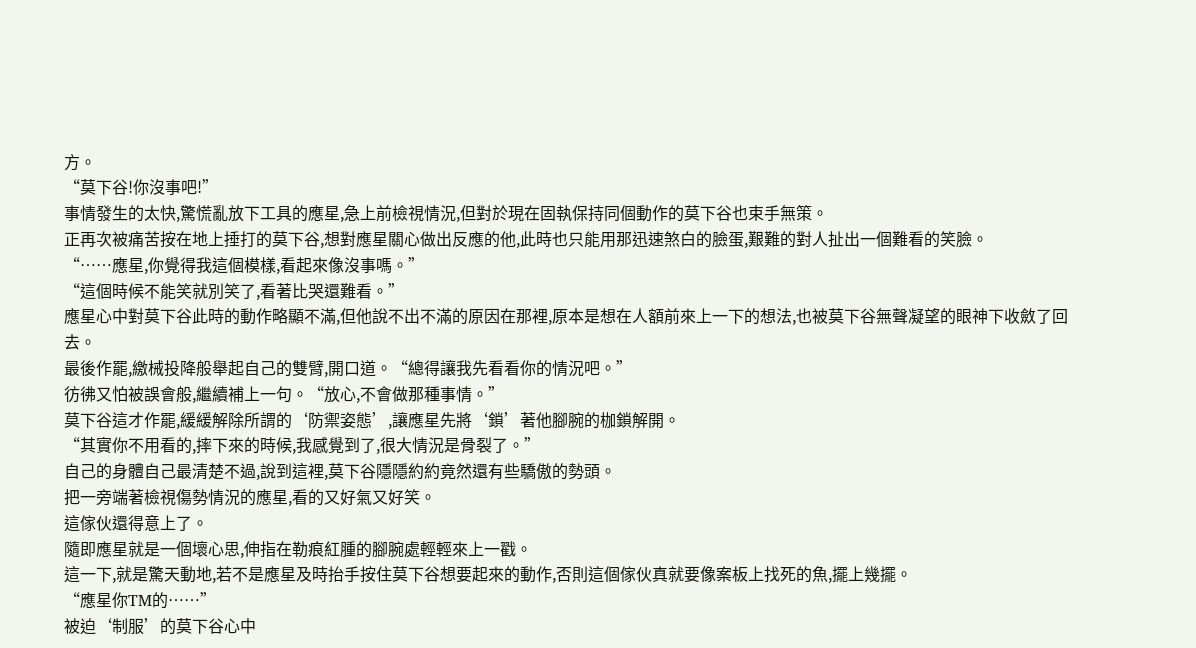方。
“莫下谷!你沒事吧!”
事情發生的太快,驚慌亂放下工具的應星,急上前檢視情況,但對於現在固執保持同個動作的莫下谷也束手無策。
正再次被痛苦按在地上捶打的莫下谷,想對應星關心做出反應的他,此時也只能用那迅速煞白的臉蛋,艱難的對人扯出一個難看的笑臉。
“……應星,你覺得我這個模樣,看起來像沒事嗎。”
“這個時候不能笑就別笑了,看著比哭還難看。”
應星心中對莫下谷此時的動作略顯不滿,但他說不出不滿的原因在那裡,原本是想在人額前來上一下的想法,也被莫下谷無聲凝望的眼神下收斂了回去。
最後作罷,繳械投降般舉起自己的雙臂,開口道。“總得讓我先看看你的情況吧。”
彷彿又怕被誤會般,繼續補上一句。“放心,不會做那種事情。”
莫下谷這才作罷,緩緩解除所謂的‘防禦姿態’,讓應星先將‘鎖’著他腳腕的枷鎖解開。
“其實你不用看的,摔下來的時候,我感覺到了,很大情況是骨裂了。”
自己的身體自己最清楚不過,說到這裡,莫下谷隱隱約約竟然還有些驕傲的勢頭。
把一旁端著檢視傷勢情況的應星,看的又好氣又好笑。
這傢伙還得意上了。
隨即應星就是一個壞心思,伸指在勒痕紅腫的腳腕處輕輕來上一戳。
這一下,就是驚天動地,若不是應星及時抬手按住莫下谷想要起來的動作,否則這個傢伙真就要像案板上找死的魚,擺上幾擺。
“應星你TM的……”
被迫‘制服’的莫下谷心中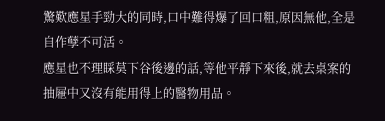驚歎應星手勁大的同時,口中難得爆了回口粗,原因無他,全是自作孽不可活。
應星也不理睬莫下谷後邊的話,等他平靜下來後,就去桌案的抽屜中又沒有能用得上的醫物用品。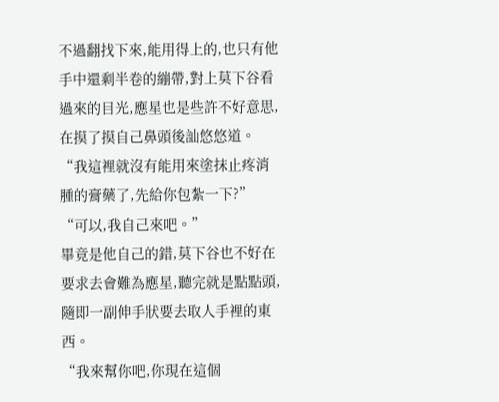不過翻找下來,能用得上的,也只有他手中還剩半卷的繃帶,對上莫下谷看過來的目光,應星也是些許不好意思,在摸了摸自己鼻頭後訕悠悠道。
“我這裡就沒有能用來塗抹止疼消腫的膏藥了,先給你包紮一下?”
“可以,我自己來吧。”
畢竟是他自己的錯,莫下谷也不好在要求去會難為應星,聽完就是點點頭,隨即一副伸手狀要去取人手裡的東西。
“我來幫你吧,你現在這個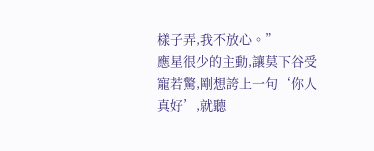樣子弄,我不放心。”
應星很少的主動,讓莫下谷受寵若驚,剛想誇上一句‘你人真好’,就聽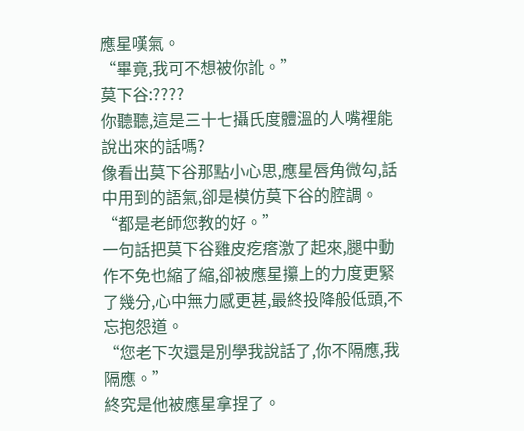應星嘆氣。
“畢竟,我可不想被你訛。”
莫下谷:????
你聽聽,這是三十七攝氏度體溫的人嘴裡能說出來的話嗎?
像看出莫下谷那點小心思,應星唇角微勾,話中用到的語氣,卻是模仿莫下谷的腔調。
“都是老師您教的好。”
一句話把莫下谷雞皮疙瘩激了起來,腿中動作不免也縮了縮,卻被應星攥上的力度更緊了幾分,心中無力感更甚,最終投降般低頭,不忘抱怨道。
“您老下次還是別學我說話了,你不隔應,我隔應。”
終究是他被應星拿捏了。